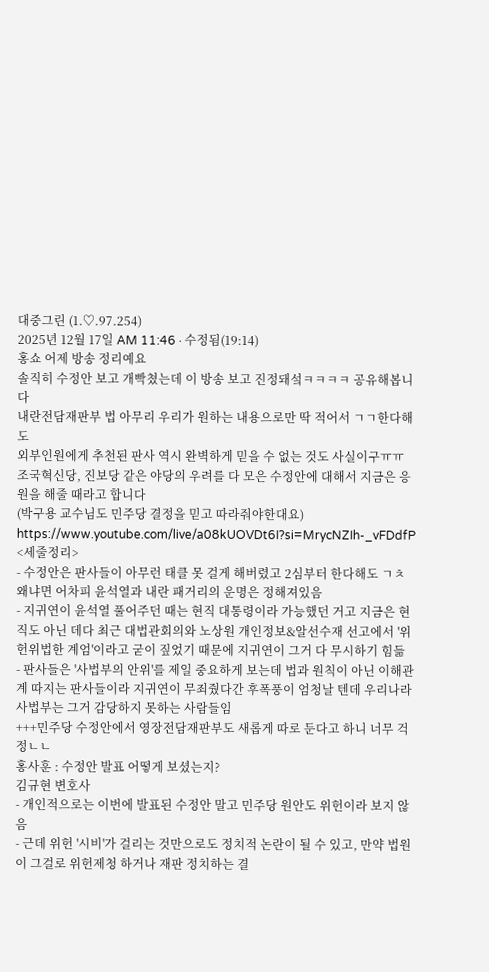대중그린 (1.♡.97.254)
2025년 12월 17일 AM 11:46 · 수정됨(19:14)
홍쇼 어제 방송 정리예요
솔직히 수정안 보고 개빡쳤는데 이 방송 보고 진정돼섴ㅋㅋㅋㅋ 공유해봅니다
내란전담재판부 법 아무리 우리가 원하는 내용으로만 딱 적어서 ㄱㄱ한다해도
외부인원에게 추천된 판사 역시 완벽하게 믿을 수 없는 것도 사실이구ㅠㅠ
조국혁신당, 진보당 같은 야당의 우려를 다 모은 수정안에 대해서 지금은 응원을 해줄 때라고 합니다
(박구용 교수님도 민주당 결정을 믿고 따라줘야한대요)
https://www.youtube.com/live/a08kUOVDt6I?si=MrycNZIh-_vFDdfP
<세줄정리>
- 수정안은 판사들이 아무런 태클 못 걸게 해버렸고 2심부터 한다해도 ㄱㅊ 왜냐면 어차피 윤석열과 내란 패거리의 운명은 정해져있음
- 지귀연이 윤석열 풀어주던 때는 현직 대통령이라 가능했던 거고 지금은 현직도 아닌 데다 최근 대법관회의와 노상원 개인정보&알선수재 선고에서 '위헌위법한 계엄'이라고 굳이 짚었기 때문에 지귀연이 그거 다 무시하기 힘듦
- 판사들은 '사법부의 안위'를 제일 중요하게 보는데 법과 원칙이 아닌 이해관계 따지는 판사들이라 지귀연이 무죄줬다간 후폭풍이 엄청날 텐데 우리나라 사법부는 그거 감당하지 못하는 사람들임
+++민주당 수정안에서 영장전담재판부도 새롭게 따로 둔다고 하니 너무 걱정ㄴㄴ
홍사훈 : 수정안 발표 어떻게 보셨는지?
김규현 변호사
- 개인적으로는 이번에 발표된 수정안 말고 민주당 원안도 위헌이라 보지 않음
- 근데 위헌 '시비'가 걸리는 것만으로도 정치적 논란이 될 수 있고, 만약 법원이 그걸로 위헌제청 하거나 재판 정치하는 결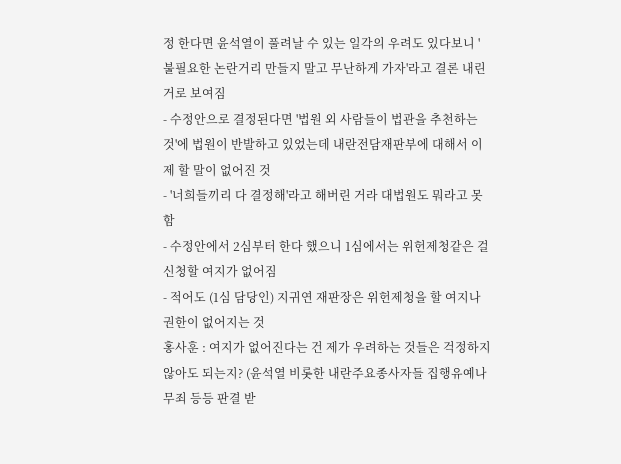정 한다면 윤석열이 풀려날 수 있는 일각의 우려도 있다보니 '불필요한 논란거리 만들지 말고 무난하게 가자'라고 결론 내린 거로 보여짐
- 수정안으로 결정된다면 '법원 외 사람들이 법관을 추천하는 것'에 법원이 반발하고 있었는데 내란전담재판부에 대해서 이제 할 말이 없어진 것
- '너희들끼리 다 결정해'라고 해버린 거라 대법원도 뭐라고 못함
- 수정안에서 2심부터 한다 했으니 1심에서는 위헌제청같은 걸 신청할 여지가 없어짐
- 적어도 (1심 담당인) 지귀연 재판장은 위헌제청을 할 여지나 권한이 없어지는 것
홍사훈 : 여지가 없어진다는 건 제가 우려하는 것들은 걱정하지 않아도 되는지? (윤석열 비롯한 내란주요종사자들 집행유예나 무죄 등등 판결 받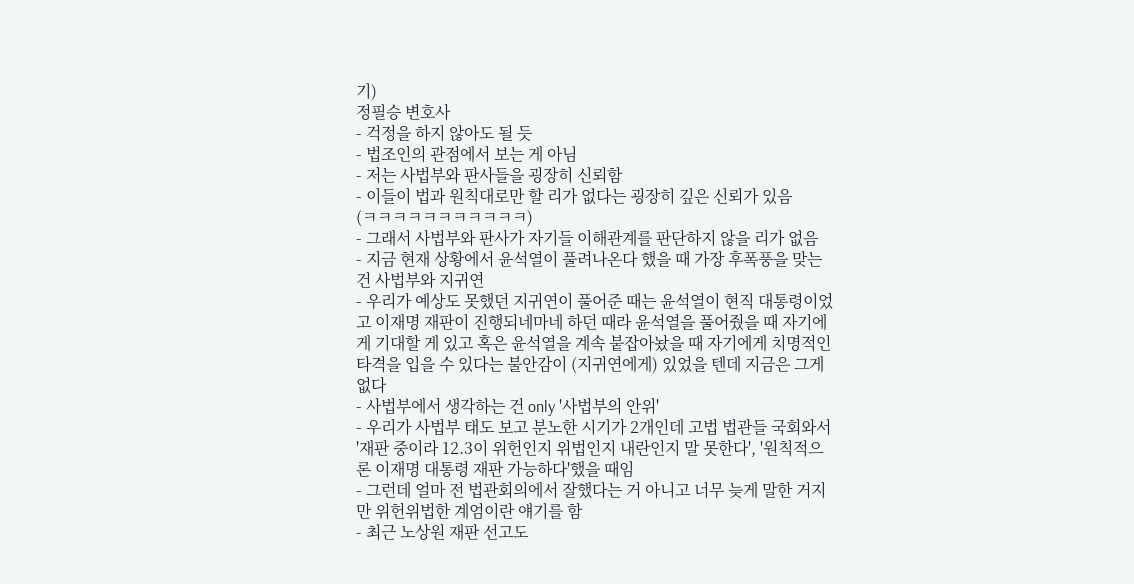기)
정필승 변호사
- 걱정을 하지 않아도 될 듯
- 법조인의 관점에서 보는 게 아님
- 저는 사법부와 판사들을 굉장히 신뢰함
- 이들이 법과 원칙대로만 할 리가 없다는 굉장히 깊은 신뢰가 있음
(ㅋㅋㅋㅋㅋㅋㅋㅋㅋㅋㅋ)
- 그래서 사법부와 판사가 자기들 이해관계를 판단하지 않을 리가 없음
- 지금 현재 상황에서 윤석열이 풀려나온다 했을 때 가장 후폭풍을 맞는 건 사법부와 지귀연
- 우리가 예상도 못했던 지귀연이 풀어준 때는 윤석열이 현직 대통령이었고 이재명 재판이 진행되네마네 하던 때라 윤석열을 풀어줬을 때 자기에게 기대할 게 있고 혹은 윤석열을 계속 붙잡아놨을 때 자기에게 치명적인 타격을 입을 수 있다는 불안감이 (지귀연에게) 있었을 텐데 지금은 그게 없다
- 사법부에서 생각하는 건 only '사법부의 안위'
- 우리가 사법부 태도 보고 분노한 시기가 2개인데 고법 법관들 국회와서 '재판 중이라 12.3이 위헌인지 위법인지 내란인지 말 못한다', '원칙적으론 이재명 대통령 재판 가능하다'했을 때임
- 그런데 얼마 전 법관회의에서 잘했다는 거 아니고 너무 늦게 말한 거지만 위헌위법한 계엄이란 얘기를 함
- 최근 노상원 재판 선고도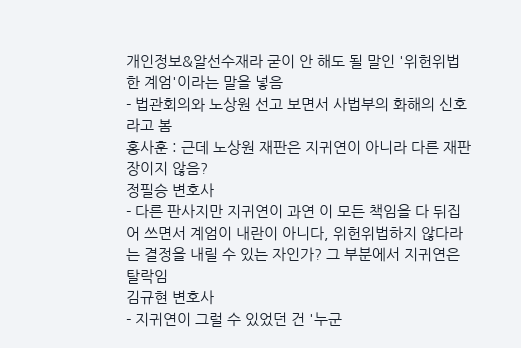개인정보&알선수재라 굳이 안 해도 될 말인 '위헌위법한 계엄'이라는 말을 넣음
- 법관회의와 노상원 선고 보면서 사법부의 화해의 신호라고 봄
홍사훈 : 근데 노상원 재판은 지귀연이 아니라 다른 재판장이지 않음?
정필승 변호사
- 다른 판사지만 지귀연이 과연 이 모든 책임을 다 뒤집어 쓰면서 계엄이 내란이 아니다, 위헌위법하지 않다라는 결정을 내릴 수 있는 자인가? 그 부분에서 지귀연은 탈락임
김규현 변호사
- 지귀연이 그럴 수 있었던 건 '누군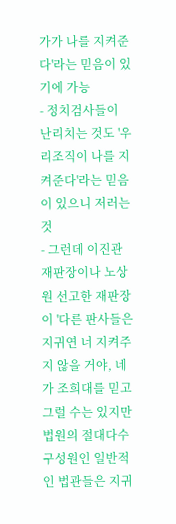가가 나를 지켜준다'라는 믿음이 있기에 가능
- 정치검사들이 난리치는 것도 '우리조직이 나를 지켜준다'라는 믿음이 있으니 저러는 것
- 그런데 이진관 재판장이나 노상원 선고한 재판장이 '다른 판사들은 지귀연 너 지켜주지 않을 거야, 네가 조희대를 믿고 그럴 수는 있지만 법원의 절대다수 구성원인 일반적인 법관들은 지귀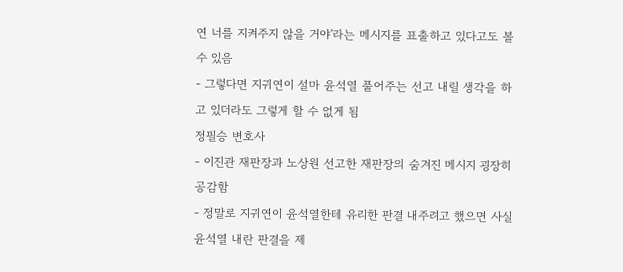연 너를 지켜주지 않을 거야'라는 메시지를 표출하고 있다고도 볼 수 있음
- 그렇다면 지귀연이 설마 윤석열 풀어주는 선고 내릴 생각을 하고 있더라도 그렇게 할 수 없게 됨
정필승 변호사
- 이진관 재판장과 노상원 선고한 재판장의 숨겨진 메시지 굉장히 공감함
- 정말로 지귀연이 윤석열한테 유리한 판결 내주려고 했으면 사실 윤석열 내란 판결을 제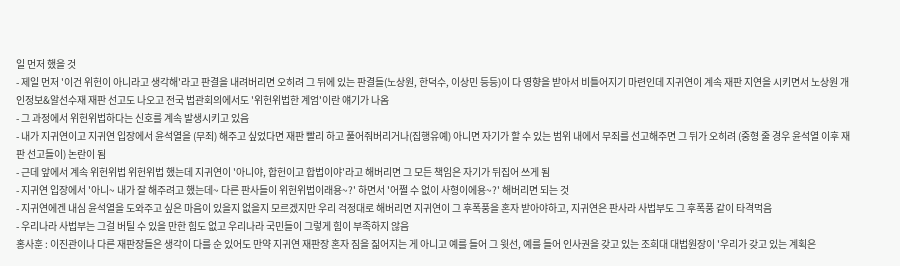일 먼저 했을 것
- 제일 먼저 '이건 위헌이 아니라고 생각해'라고 판결을 내려버리면 오히려 그 뒤에 있는 판결들(노상원, 한덕수, 이상민 등등)이 다 영향을 받아서 비틀어지기 마련인데 지귀연이 계속 재판 지연을 시키면서 노상원 개인정보&알선수재 재판 선고도 나오고 전국 법관회의에서도 '위헌위법한 계엄'이란 얘기가 나옴
- 그 과정에서 위헌위법하다는 신호를 계속 발생시키고 있음
- 내가 지귀연이고 지귀연 입장에서 윤석열을 (무죄) 해주고 싶었다면 재판 빨리 하고 풀어줘버리거나(집행유예) 아니면 자기가 할 수 있는 범위 내에서 무죄를 선고해주면 그 뒤가 오히려 (중형 줄 경우 윤석열 이후 재판 선고들이) 논란이 됨
- 근데 앞에서 계속 위헌위법 위헌위법 했는데 지귀연이 '아니야, 합헌이고 합법이야'라고 해버리면 그 모든 책임은 자기가 뒤집어 쓰게 됨
- 지귀연 입장에서 '아니~ 내가 잘 해주려고 했는데~ 다른 판사들이 위헌위법이래용~?' 하면서 '어쩔 수 없이 사형이에용~?' 해버리면 되는 것
- 지귀연에겐 내심 윤석열을 도와주고 싶은 마음이 있을지 없을지 모르겠지만 우리 걱정대로 해버리면 지귀연이 그 후폭풍을 혼자 받아야하고, 지귀연은 판사라 사법부도 그 후폭풍 같이 타격먹음
- 우리나라 사법부는 그걸 버틸 수 있을 만한 힘도 없고 우리나라 국민들이 그렇게 힘이 부족하지 않음
홍사훈 : 이진관이나 다른 재판장들은 생각이 다를 순 있어도 만약 지귀연 재판장 혼자 짐을 짊어지는 게 아니고 예를 들어 그 윗선, 예를 들어 인사권을 갖고 있는 조희대 대법원장이 '우리가 갖고 있는 계획은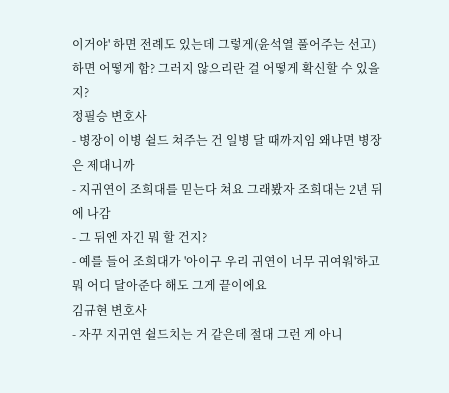이거야' 하면 전례도 있는데 그렇게(윤석열 풀어주는 선고) 하면 어떻게 함? 그러지 않으리란 걸 어떻게 확신할 수 있을지?
정필승 변호사
- 병장이 이병 쉴드 쳐주는 건 일병 달 때까지임 왜냐면 병장은 제대니까
- 지귀연이 조희대를 믿는다 쳐요 그래봤자 조희대는 2년 뒤에 나감
- 그 뒤엔 자긴 뭐 할 건지?
- 예를 들어 조희대가 '아이구 우리 귀연이 너무 귀여워'하고 뭐 어디 달아준다 해도 그게 끝이에요
김규현 변호사
- 자꾸 지귀연 쉴드치는 거 같은데 절대 그런 게 아니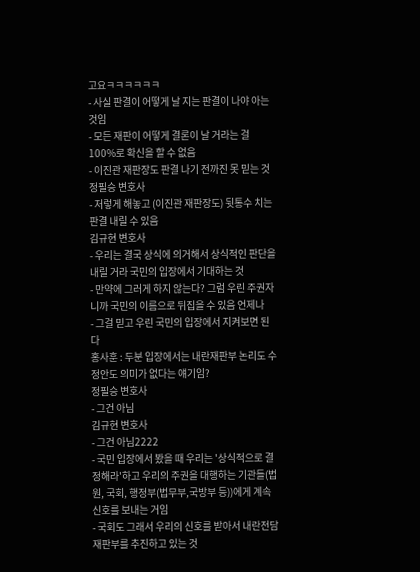고요ㅋㅋㅋㅋㅋㅋ
- 사실 판결이 어떻게 날 지는 판결이 나야 아는 것임
- 모든 재판이 어떻게 결론이 날 거라는 걸 100%로 확신을 할 수 없음
- 이진관 재판장도 판결 나기 전까진 못 믿는 것
정필승 변호사
- 저렇게 해놓고 (이진관 재판장도) 뒷통수 치는 판결 내릴 수 있음
김규현 변호사
- 우리는 결국 상식에 의거해서 상식적인 판단을 내릴 거라 국민의 입장에서 기대하는 것
- 만약에 그러게 하지 않는다? 그럼 우린 주권자니까 국민의 이름으로 뒤집을 수 있음 언제나
- 그걸 믿고 우린 국민의 입장에서 지켜보면 된다
홍사훈 : 두분 입장에서는 내란재판부 논리도 수정안도 의미가 없다는 얘기임?
정필승 변호사
- 그건 아님
김규현 변호사
- 그건 아님2222
- 국민 입장에서 봤을 때 우리는 '상식적으로 결정해라'하고 우리의 주권을 대행하는 기관들(법원, 국회, 행정부(법무부,국방부 등))에게 계속 신호를 보내는 거임
- 국회도 그래서 우리의 신호를 받아서 내란전담재판부를 추진하고 있는 것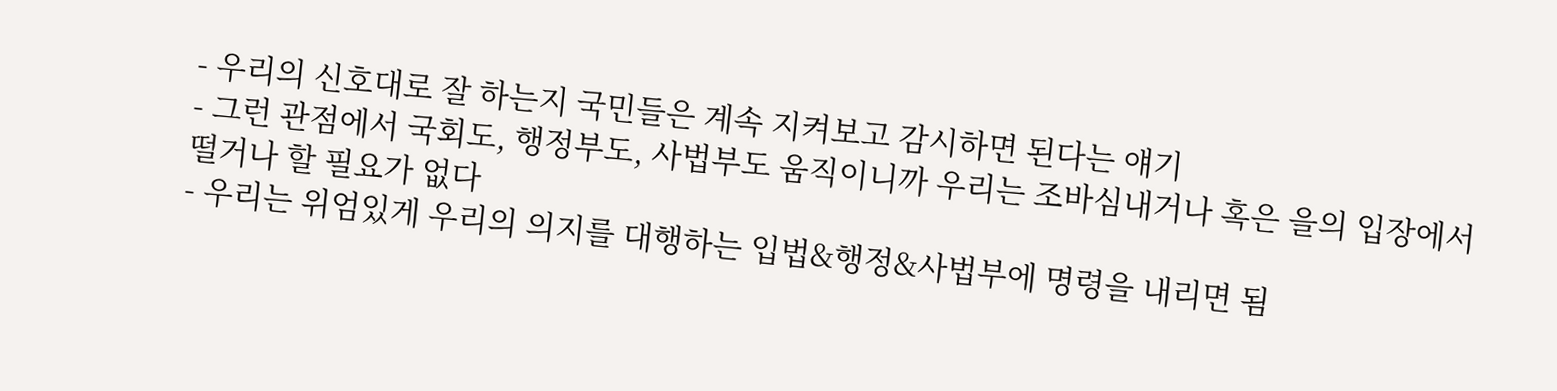- 우리의 신호대로 잘 하는지 국민들은 계속 지켜보고 감시하면 된다는 얘기
- 그런 관점에서 국회도, 행정부도, 사법부도 움직이니까 우리는 조바심내거나 혹은 을의 입장에서 떨거나 할 필요가 없다
- 우리는 위엄있게 우리의 의지를 대행하는 입법&행정&사법부에 명령을 내리면 됨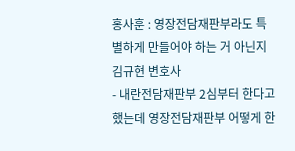홍사훈 : 영장전담재판부라도 특별하게 만들어야 하는 거 아닌지
김규현 변호사
- 내란전담재판부 2심부터 한다고 했는데 영장전담재판부 어떻게 한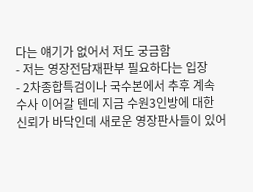다는 얘기가 없어서 저도 궁금함
- 저는 영장전담재판부 필요하다는 입장
- 2차종합특검이나 국수본에서 추후 계속 수사 이어갈 텐데 지금 수원3인방에 대한 신뢰가 바닥인데 새로운 영장판사들이 있어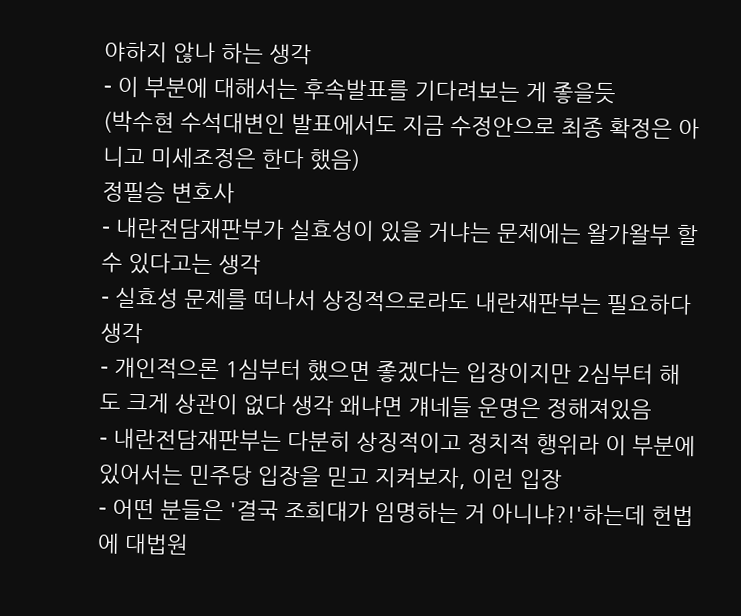야하지 않나 하는 생각
- 이 부분에 대해서는 후속발표를 기다려보는 게 좋을듯
(박수현 수석대변인 발표에서도 지금 수정안으로 최종 확정은 아니고 미세조정은 한다 했음)
정필승 변호사
- 내란전담재판부가 실효성이 있을 거냐는 문제에는 왈가왈부 할 수 있다고는 생각
- 실효성 문제를 떠나서 상징적으로라도 내란재판부는 필요하다 생각
- 개인적으론 1심부터 했으면 좋겠다는 입장이지만 2심부터 해도 크게 상관이 없다 생각 왜냐면 걔네들 운명은 정해져있음
- 내란전담재판부는 다분히 상징적이고 정치적 행위라 이 부분에 있어서는 민주당 입장을 믿고 지켜보자, 이런 입장
- 어떤 분들은 '결국 조희대가 임명하는 거 아니냐?!'하는데 헌법에 대법원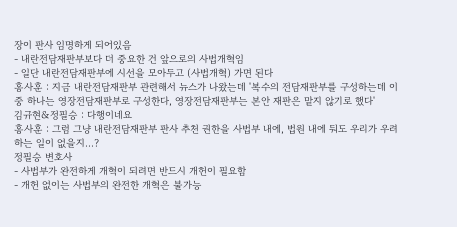장이 판사 임명하게 되어있음
- 내란전담재판부보다 더 중요한 건 앞으로의 사법개혁임
- 일단 내란전담재판부에 시선을 모아두고 (사법개혁) 가면 된다
홍사훈 : 지금 내란전담재판부 관련해서 뉴스가 나왔는데 '복수의 전담재판부를 구성하는데 이 중 하나는 영장전담재판부로 구성한다, 영장전담재판부는 본안 재판은 맡지 않기로 했다'
김규현&정필승 : 다행이네요
홍사훈 : 그럼 그냥 내란전담재판부 판사 추천 권한을 사법부 내에, 법원 내에 둬도 우리가 우려하는 일이 없을지...?
정필승 변호사
- 사법부가 완전하게 개혁이 되려면 반드시 개헌이 필요함
- 개헌 없이는 사법부의 완전한 개혁은 불가능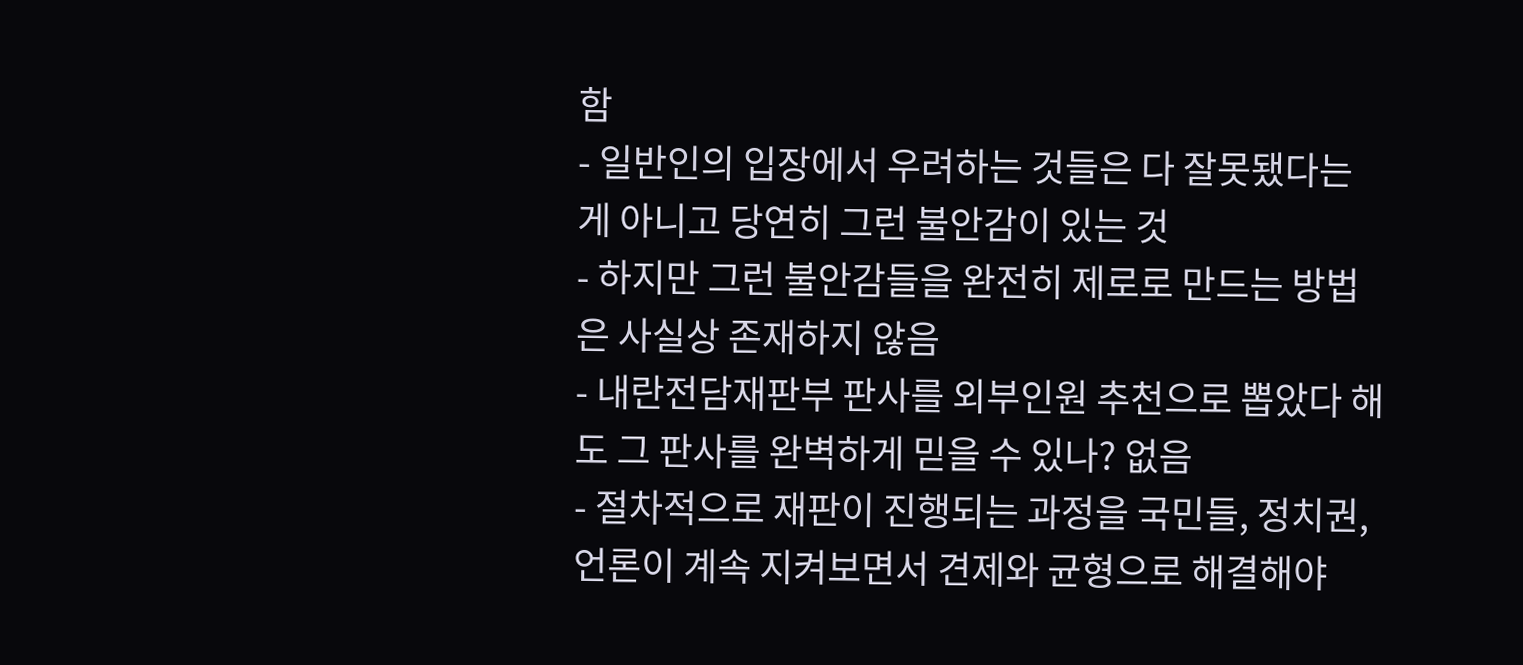함
- 일반인의 입장에서 우려하는 것들은 다 잘못됐다는 게 아니고 당연히 그런 불안감이 있는 것
- 하지만 그런 불안감들을 완전히 제로로 만드는 방법은 사실상 존재하지 않음
- 내란전담재판부 판사를 외부인원 추천으로 뽑았다 해도 그 판사를 완벽하게 믿을 수 있나? 없음
- 절차적으로 재판이 진행되는 과정을 국민들, 정치권, 언론이 계속 지켜보면서 견제와 균형으로 해결해야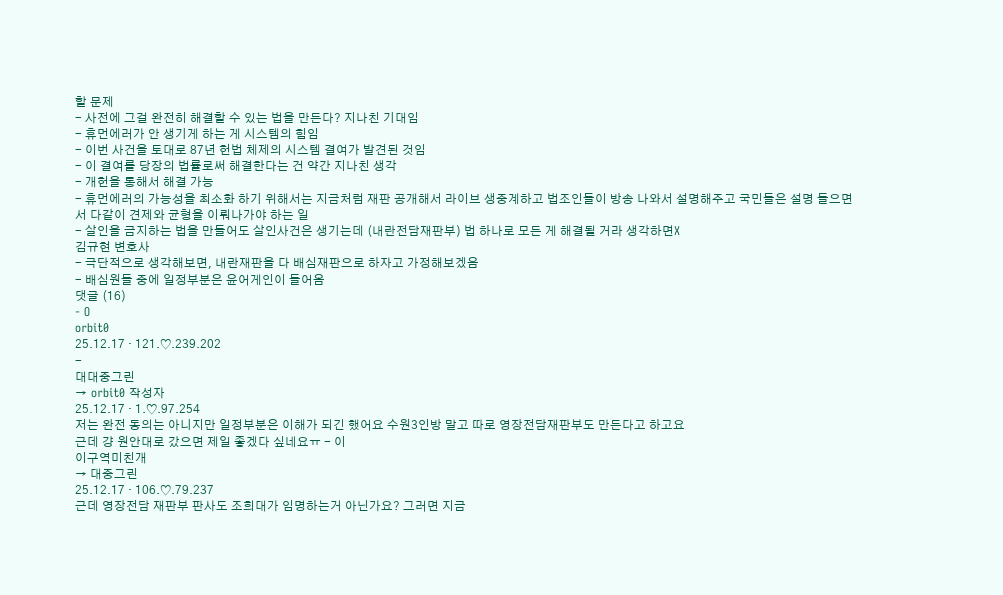할 문제
- 사전에 그걸 완전히 해결할 수 있는 법을 만든다? 지나친 기대임
- 휴먼에러가 안 생기게 하는 게 시스템의 힘임
- 이번 사건을 토대로 87년 헌법 체제의 시스템 결여가 발견된 것임
- 이 결여를 당장의 법률로써 해결한다는 건 약간 지나친 생각
- 개헌을 통해서 해결 가능
- 휴먼에러의 가능성을 최소화 하기 위해서는 지금처럼 재판 공개해서 라이브 생중계하고 법조인들이 방송 나와서 설명해주고 국민들은 설명 들으면서 다같이 견제와 균형을 이뤄나가야 하는 일
- 살인을 금지하는 법을 만들어도 살인사건은 생기는데 (내란전담재판부) 법 하나로 모든 게 해결될 거라 생각하면X
김규현 변호사
- 극단적으로 생각해보면, 내란재판을 다 배심재판으로 하자고 가정해보겠음
- 배심원들 중에 일정부분은 윤어게인이 들어옴
댓글 (16)
- O
orbit0
25.12.17 · 121.♡.239.202
-
대대중그린
→ orbit0 작성자
25.12.17 · 1.♡.97.254
저는 완전 동의는 아니지만 일정부분은 이해가 되긴 했어요 수원3인방 말고 따로 영장전담재판부도 만든다고 하고요
근데 걍 원안대로 갔으면 제일 좋겠다 싶네요ㅠ - 이
이구역미친개
→ 대중그린
25.12.17 · 106.♡.79.237
근데 영장전담 재판부 판사도 조희대가 임명하는거 아닌가요? 그러면 지금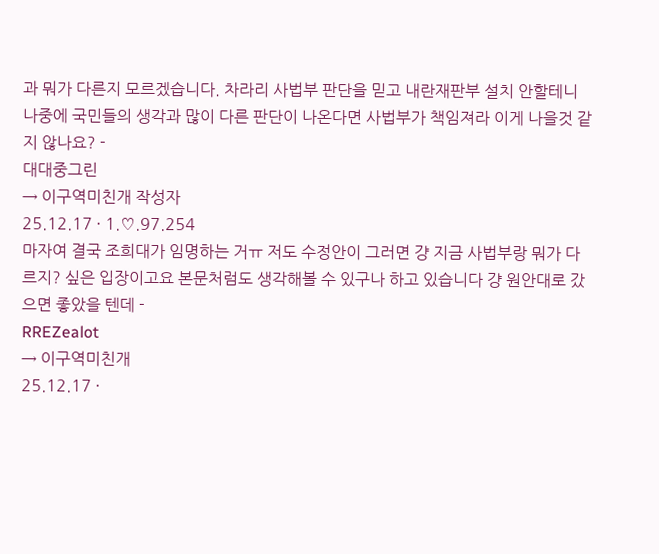과 뭐가 다른지 모르겠습니다. 차라리 사법부 판단을 믿고 내란재판부 설치 안할테니 나중에 국민들의 생각과 많이 다른 판단이 나온다면 사법부가 책임져라 이게 나을것 같지 않나요? -
대대중그린
→ 이구역미친개 작성자
25.12.17 · 1.♡.97.254
마자여 결국 조희대가 임명하는 거ㅠ 저도 수정안이 그러면 걍 지금 사법부랑 뭐가 다르지? 싶은 입장이고요 본문처럼도 생각해볼 수 있구나 하고 있습니다 걍 원안대로 갔으면 좋았을 텐데 -
RREZealot
→ 이구역미친개
25.12.17 ·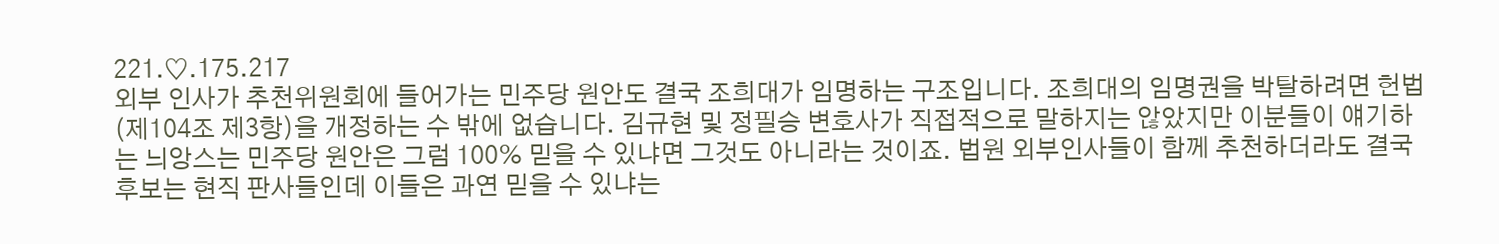221.♡.175.217
외부 인사가 추천위원회에 들어가는 민주당 원안도 결국 조희대가 임명하는 구조입니다. 조희대의 임명권을 박탈하려면 헌법(제104조 제3항)을 개정하는 수 밖에 없습니다. 김규현 및 정필승 변호사가 직접적으로 말하지는 않았지만 이분들이 얘기하는 늬앙스는 민주당 원안은 그럼 100% 믿을 수 있냐면 그것도 아니라는 것이죠. 법원 외부인사들이 함께 추천하더라도 결국 후보는 현직 판사들인데 이들은 과연 믿을 수 있냐는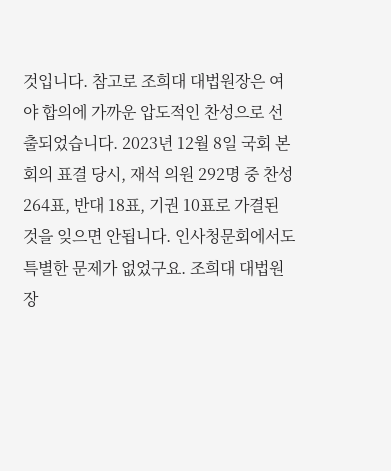것입니다. 참고로 조희대 대법원장은 여야 합의에 가까운 압도적인 찬성으로 선출되었습니다. 2023년 12월 8일 국회 본회의 표결 당시, 재석 의원 292명 중 찬성 264표, 반대 18표, 기권 10표로 가결된 것을 잊으면 안됩니다. 인사청문회에서도 특별한 문제가 없었구요. 조희대 대법원장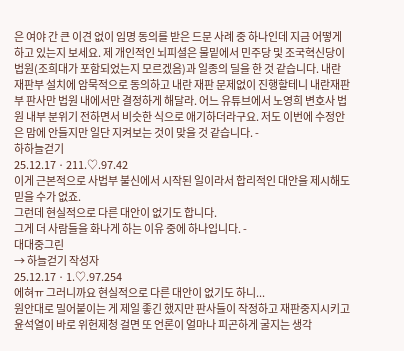은 여야 간 큰 이견 없이 임명 동의를 받은 드문 사례 중 하나인데 지금 어떻게 하고 있는지 보세요. 제 개인적인 뇌피셜은 물밑에서 민주당 및 조국혁신당이 법원(조희대가 포함되었는지 모르겠음)과 일종의 딜을 한 것 같습니다. 내란재판부 설치에 암묵적으로 동의하고 내란 재판 문제없이 진행할테니 내란재판부 판사만 법원 내에서만 결정하게 해달라. 어느 유튜브에서 노영희 변호사 법원 내부 분위기 전하면서 비슷한 식으로 애기하더라구요. 저도 이번에 수정안은 맘에 안들지만 일단 지켜보는 것이 맞을 것 같습니다. -
하하늘걷기
25.12.17 · 211.♡.97.42
이게 근본적으로 사법부 불신에서 시작된 일이라서 합리적인 대안을 제시해도 믿을 수가 없죠.
그런데 현실적으로 다른 대안이 없기도 합니다.
그게 더 사람들을 화나게 하는 이유 중에 하나입니다. -
대대중그린
→ 하늘걷기 작성자
25.12.17 · 1.♡.97.254
에혀ㅠ 그러니까요 현실적으로 다른 대안이 없기도 하니...
원안대로 밀어붙이는 게 제일 좋긴 했지만 판사들이 작정하고 재판중지시키고 윤석열이 바로 위헌제청 걸면 또 언론이 얼마나 피곤하게 굴지는 생각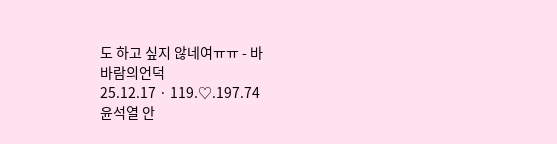도 하고 싶지 않네여ㅠㅠ - 바
바람의언덕
25.12.17 · 119.♡.197.74
윤석열 안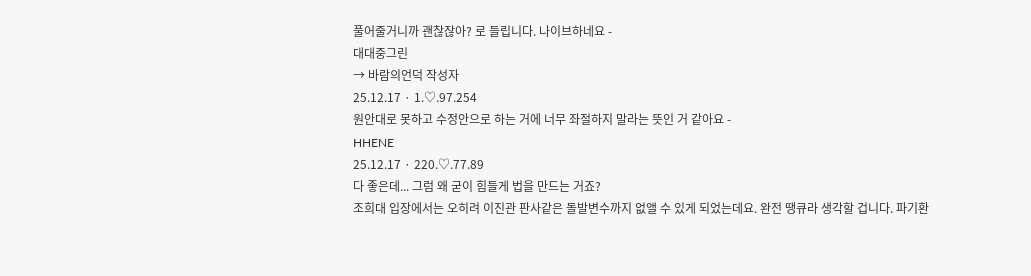풀어줄거니까 괜찮잖아? 로 들립니다. 나이브하네요 -
대대중그린
→ 바람의언덕 작성자
25.12.17 · 1.♡.97.254
원안대로 못하고 수정안으로 하는 거에 너무 좌절하지 말라는 뜻인 거 같아요 -
HHENE
25.12.17 · 220.♡.77.89
다 좋은데... 그럼 왜 굳이 힘들게 법을 만드는 거죠?
조희대 입장에서는 오히려 이진관 판사같은 돌발변수까지 없앨 수 있게 되었는데요. 완전 땡큐라 생각할 겁니다. 파기환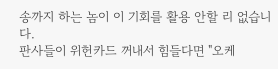송까지 하는 놈이 이 기회를 활용 안할 리 없습니다.
판사들이 위헌카드 꺼내서 힘들다면 "오케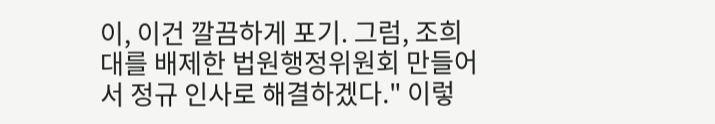이, 이건 깔끔하게 포기. 그럼, 조희대를 배제한 법원행정위원회 만들어서 정규 인사로 해결하겠다." 이렇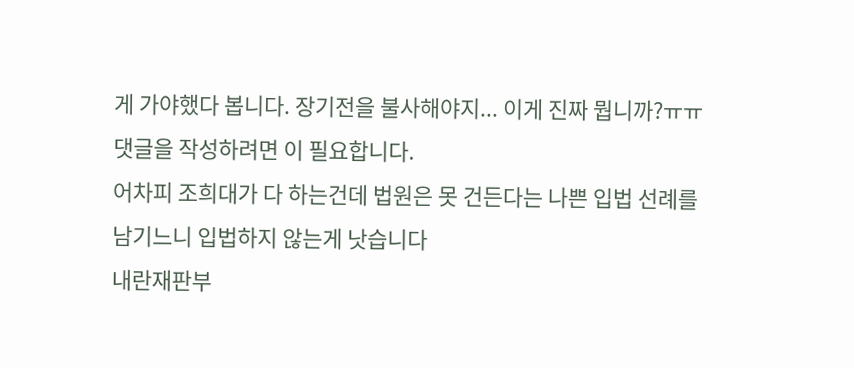게 가야했다 봅니다. 장기전을 불사해야지... 이게 진짜 뭡니까?ㅠㅠ
댓글을 작성하려면 이 필요합니다.
어차피 조희대가 다 하는건데 법원은 못 건든다는 나쁜 입법 선례를 남기느니 입법하지 않는게 낫습니다
내란재판부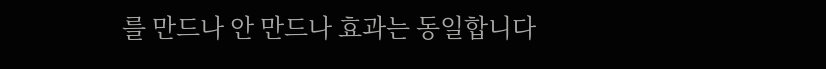를 만드나 안 만드나 효과는 동일합니다